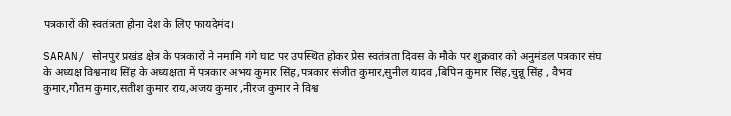पत्रकारों की स्वतंत्रता होना देश के लिए फायदेमंद।

SARAN/ सोनपुर प्रखंड क्षेत्र के पत्रकारों ने नमामि गंगे घाट पर उपस्थित होकर प्रेस स्वतंत्रता दिवस के मौके पर शुक्रवार को अनुमंडल पत्रकार संघ के अध्यक्ष विश्वनाथ सिंह के अध्यक्षता में पत्रकार अभय कुमार सिंह,पत्रकार संजीत कुमार,सुनील यादव ,बिपिन कुमार सिंह,चुन्नू सिंह , वैभव कुमार,गौतम कुमार,सतीश कुमार राय,अजय कुमार ,नीरज कुमार ने विश्व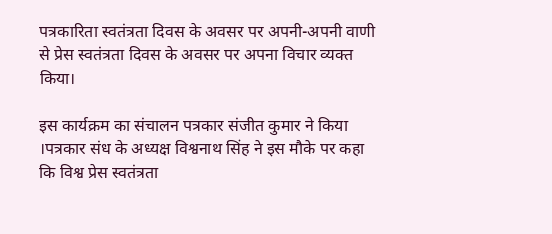पत्रकारिता स्वतंत्रता दिवस के अवसर पर अपनी-अपनी वाणी से प्रेस स्वतंत्रता दिवस के अवसर पर अपना विचार व्यक्त किया।

इस कार्यक्रम का संचालन पत्रकार संजीत कुमार ने किया ।पत्रकार संध के अध्यक्ष विश्वनाथ सिंह ने इस मौके पर कहा कि विश्व प्रेस स्‍वतंत्रता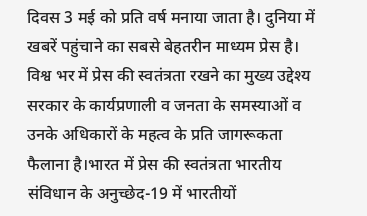दिवस 3 मई को प्रति वर्ष मनाया जाता है। दुनिया में खबरें पहुंचाने का सबसे बेहतरीन माध्यम प्रेस है। विश्व भर में प्रेस की स्वतंत्रता रखने का मुख्य उद्देश्य सरकार के कार्यप्रणाली व जनता के समस्याओं व उनके अधिकारों के मह‍त्व के प्रति जागरूकता फैलाना है।भारत में प्रेस की स्वतंत्रता भारतीय संविधान के अनुच्छेद-19 में भारतीयों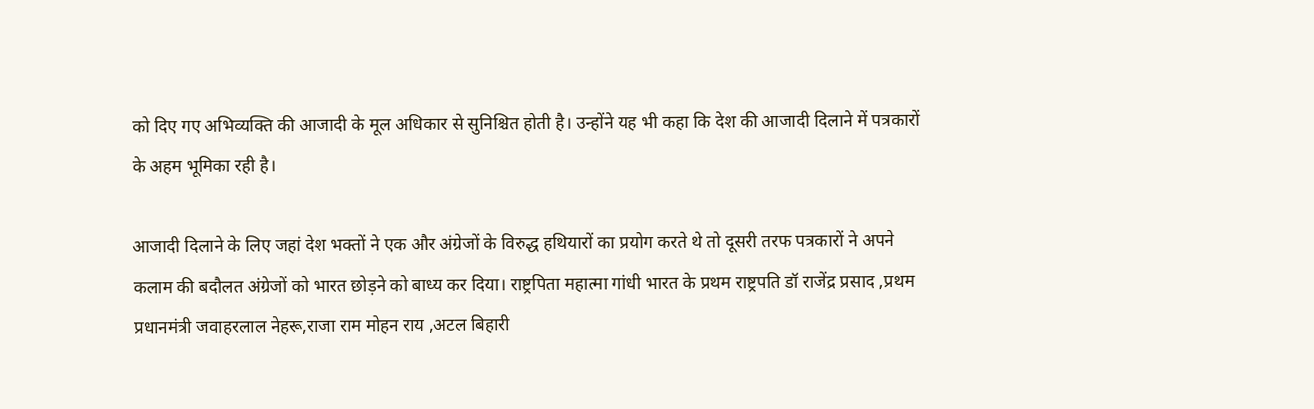को दिए गए अभिव्यक्ति की आजादी के मूल अधिकार से सुनिश्चित होती है। उन्होंने यह भी कहा कि देश की आजादी दिलाने में पत्रकारों के अहम भूमिका रही है।

आजादी दिलाने के लिए जहां देश भक्तों ने एक और अंग्रेजों के विरुद्ध हथियारों का प्रयोग करते थे तो दूसरी तरफ पत्रकारों ने अपने कलाम की बदौलत अंग्रेजों को भारत छोड़ने को बाध्य कर दिया। राष्ट्रपिता महात्मा गांधी भारत के प्रथम राष्ट्रपति डॉ राजेंद्र प्रसाद ,प्रथम प्रधानमंत्री जवाहरलाल नेहरू,राजा राम मोहन राय ,अटल बिहारी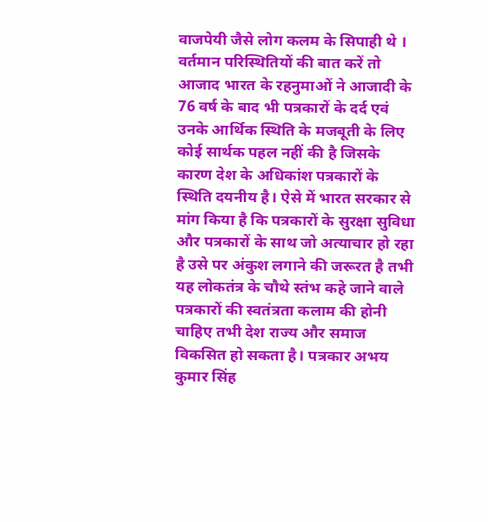वाजपेयी जैसे लोग कलम के सिपाही थे । वर्तमान परिस्थितियों की बात करें तो आजाद भारत के रहनुमाओं ने आजादी के 76 वर्ष के बाद भी पत्रकारों के दर्द एवं उनके आर्थिक स्थिति के मजबूती के लिए कोई सार्थक पहल नहीं की है जिसके कारण देश के अधिकांश पत्रकारों के स्थिति दयनीय है। ऐसे में भारत सरकार से मांग किया है कि पत्रकारों के सुरक्षा सुविधा और पत्रकारों के साथ जो अत्याचार हो रहा है उसे पर अंकुश लगाने की जरूरत है तभी यह लोकतंत्र के चौथे स्तंभ कहे जाने वाले पत्रकारों की स्वतंत्रता कलाम की होनी चाहिए तभी देश राज्य और समाज विकसित हो सकता है। पत्रकार अभय कुमार सिंह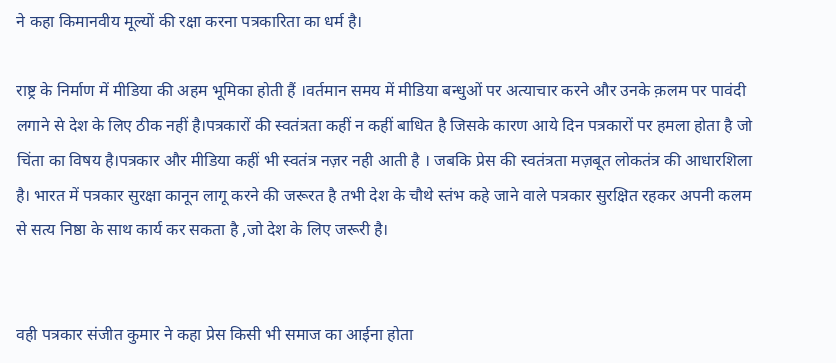ने कहा किमानवीय मूल्यों की रक्षा करना पत्रकारिता का धर्म है।

राष्ट्र के निर्माण में मीडिया की अहम भूमिका होती हैं ।वर्तमान समय में मीडिया बन्धुओं पर अत्याचार करने और उनके क़लम पर पावंदी लगाने से देश के लिए ठीक नहीं है।पत्रकारों की स्वतंत्रता कहीं न कहीं बाधित है जिसके कारण आये दिन पत्रकारों पर हमला होता है जो चिंता का विषय है।पत्रकार और मीडिया कहीं भी स्वतंत्र नज़र नही आती है । जबकि प्रेस की स्वतंत्रता मज़बूत लोकतंत्र की आधारशिला है। भारत में पत्रकार सुरक्षा कानून लागू करने की जरूरत है तभी देश के चौथे स्तंभ कहे जाने वाले पत्रकार सुरक्षित रहकर अपनी कलम से सत्य निष्ठा के साथ कार्य कर सकता है ,जो देश के लिए जरूरी है।


वही पत्रकार संजीत कुमार ने कहा प्रेस किसी भी समाज का आईना होता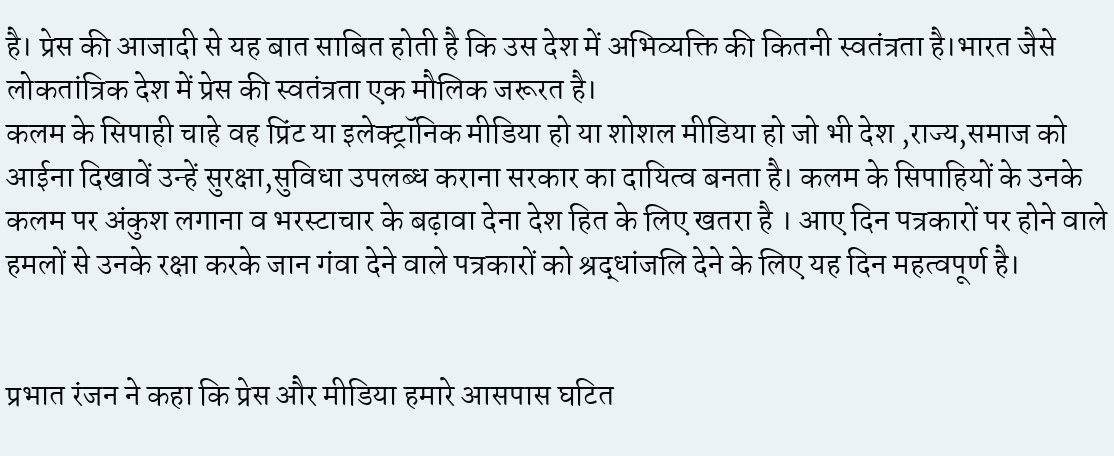है। प्रेस की आजादी से यह बात साबित होती है कि उस देश में अभिव्यक्ति की कितनी स्वतंत्रता है।भारत जैसे लोकतांत्रिक देश में प्रेस की स्वतंत्रता एक मौलिक जरूरत है।
कलम के सिपाही चाहे वह प्रिंट या इलेक्ट्रॉनिक मीडिया हो या शोशल मीडिया हो जो भी देश ,राज्य,समाज को आईना दिखावें उन्हें सुरक्षा,सुविधा उपलब्ध कराना सरकार का दायित्व बनता है। कलम के सिपाहियों के उनके कलम पर अंकुश लगाना व भरस्टाचार के बढ़ावा देना देश हित के लिए खतरा है । आए दिन पत्रकारों पर होने वाले हमलों से उनके रक्षा करके जान गंवा देने वाले पत्रकारों को श्रद्धांजलि देने के लिए यह दिन महत्वपूर्ण है।


प्रभात रंजन ने कहा कि प्रेस और मीडिया हमारे आसपास घटित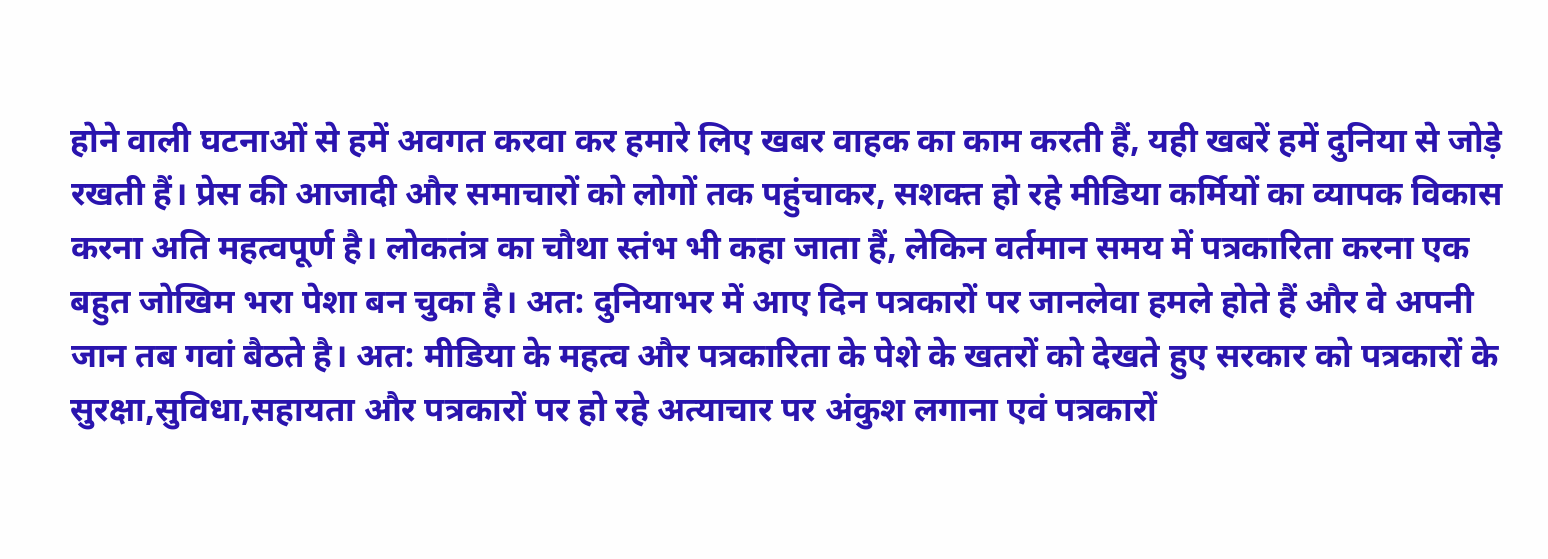होने वाली घटनाओं से हमें अवगत करवा कर हमारे लिए खबर वाहक का काम करती हैं, यही खबरें हमें दुनिया से जोड़े रखती हैं। प्रेस की आजादी और समाचारों को लोगों तक पहुंचाकर, सशक्त हो रहे मीडिया कर्मियों का व्यापक विकास करना अति महत्वपूर्ण है। लोकतंत्र का चौथा स्तंभ भी कहा जाता हैं, लेकिन वर्तमान समय में पत्रकारिता करना एक बहुत जोखिम भरा पेशा बन चुका है। अत: दुनियाभर में आए दिन पत्रकारों पर जानलेवा हमले होते हैं और वे अपनी जान तब गवां बैठते है। अत: मीडिया के महत्व और पत्रकारिता के पेशे के खतरों को देखते हुए सरकार को पत्रकारों के सुरक्षा,सुविधा,सहायता और पत्रकारों पर हो रहे अत्याचार पर अंकुश लगाना एवं पत्रकारों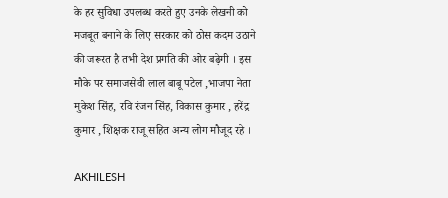के हर सुविधा उपलब्ध करते हुए उनके लेखनी को मजबूत बनाने के लिए सरकार को ठोस कदम उठाने की जरूरत है तभी देश प्रगति की ओर बढ़ेगी । इस मौके पर समाजसेवी लाल बाबू पटेल ,भाजपा नेता मुकेश सिंह, रवि रंजन सिंह, विकास कुमार , हरेंद्र कुमार , शिक्षक राजू सहित अन्य लोग मौजूद रहे ।

AKHILESH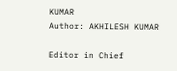KUMAR
Author: AKHILESH KUMAR

Editor in Chief